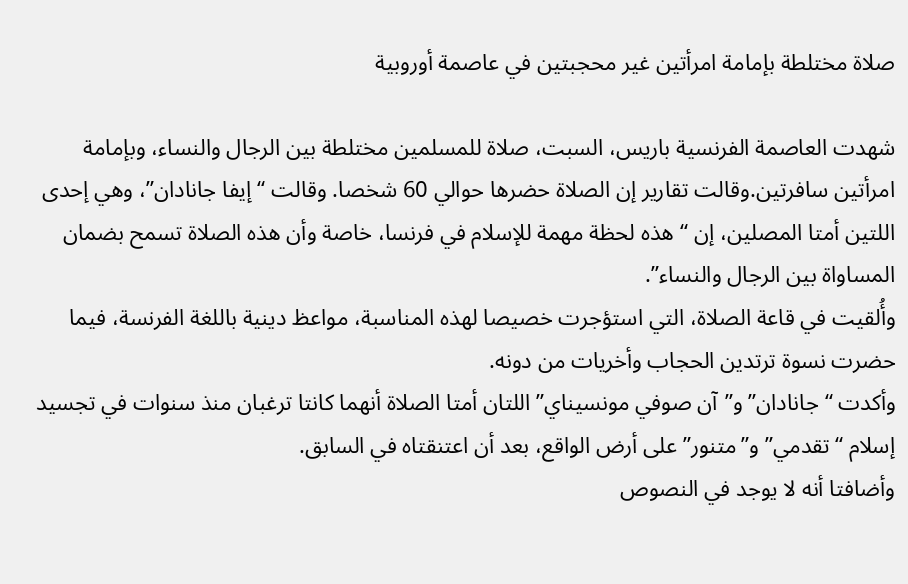صلاة مختلطة بإمامة امرأتين غير محجبتين في عاصمة أوروبية

شهدت العاصمة الفرنسية باريس، السبت، صلاة للمسلمين مختلطة بين الرجال والنساء، وبإمامة امرأتين سافرتين.وقالت تقارير إن الصلاة حضرها حوالي 60 شخصا. وقالت “إيفا جانادان”، وهي إحدى اللتين أمتا المصلين، إن “هذه لحظة مهمة للإسلام في فرنسا، خاصة وأن هذه الصلاة تسمح بضمان المساواة بين الرجال والنساء”.
وأُلقيت في قاعة الصلاة، التي استؤجرت خصيصا لهذه المناسبة، مواعظ دينية باللغة الفرنسة، فيما حضرت نسوة ترتدين الحجاب وأخريات من دونه.
وأكدت “جانادان” و”آن صوفي مونسيناي” اللتان أمتا الصلاة أنهما كانتا ترغبان منذ سنوات في تجسيد إسلام “تقدمي” و”متنور” على أرض الواقع، بعد أن اعتنقتاه في السابق.
وأضافتا أنه لا يوجد في النصوص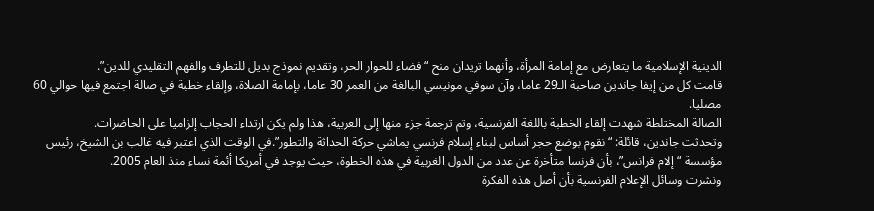الدينية الإسلامية ما يتعارض مع إمامة المرأة، وأنهما تريدان منح “فضاء للحوار الحر، وتقديم نموذج بديل للتطرف والفهم التقليدي للدين”.
قامت كل من إيفا جاندين صاحبة الـ29 عاما، وآن سوفي مونيسي البالغة من العمر 30 عاما، بإمامة الصلاة، وإلقاء خطبة في صالة اجتمع فيها حوالي 60 مصليا.
الصالة المختلطة شهدت إلقاء الخطبة باللغة الفرنسية، وتم ترجمة جزء منها إلى العربية، هذا ولم يكن ارتداء الحجاب إلزاميا على الحاضرات.
وتحدثت جاندين، قائلة: “نقوم بوضع حجر أساس لبناء إسلام فرنسي يماشي حركة الحداثة والتطور”.في الوقت الذي اعتبر فيه غالب بن الشيخ، رئيس مؤسسة “إلام فرانس”، بأن فرنسا متأخرة عن عدد من الدول الغربية في هذه الخطوة، حيث يوجد في أمريكا أئمة نساء منذ العام 2005.
ونشرت وسائل الإعلام الفرنسية بأن أصل هذه الفكرة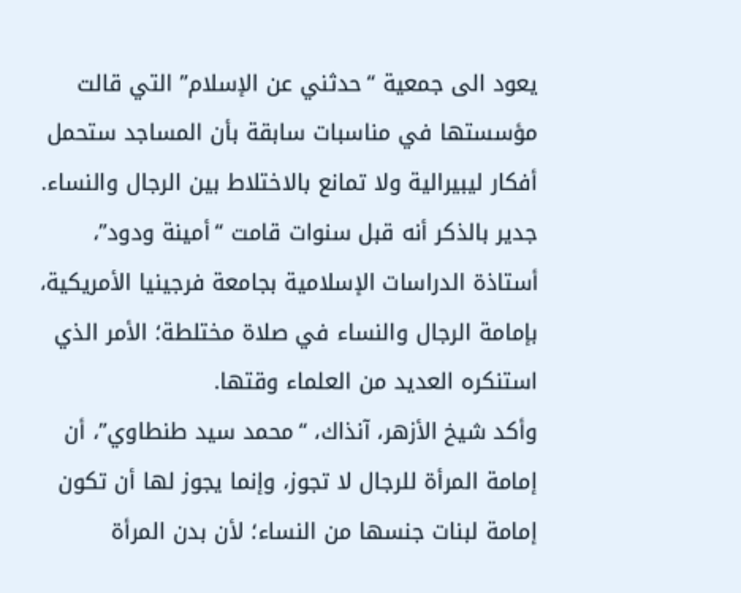يعود الى جمعية “حدثني عن الإسلام” التي قالت مؤسستها في مناسبات سابقة بأن المساجد ستحمل أفكار ليبيرالية ولا تمانع بالاختلاط بين الرجال والنساء.
جدير بالذكر أنه قبل سنوات قامت “أمينة ودود”، أستاذة الدراسات الإسلامية بجامعة فرجينيا الأمريكية، بإمامة الرجال والنساء في صلاة مختلطة؛ الأمر الذي استنكره العديد من العلماء وقتها.
وأكد شيخ الأزهر، آنذاك، “محمد سيد طنطاوي”، أن إمامة المرأة للرجال لا تجوز، وإنما يجوز لها أن تكون إمامة لبنات جنسها من النساء؛ لأن بدن المرأة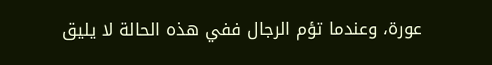عورة، وعندما تؤم الرجال ففي هذه الحالة لا يليق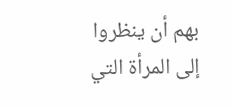بهم أن ينظروا إلى المرأة التي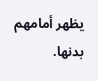يظهر أمامهم بدنها.